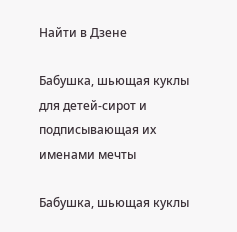Найти в Дзене

Бабушка, шьющая куклы для детей-сирот и подписывающая их именами мечты

Бабушка, шьющая куклы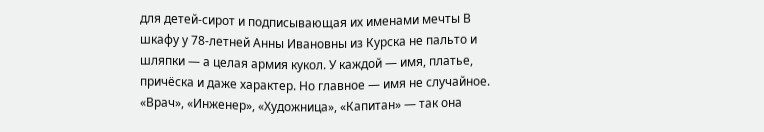для детей-сирот и подписывающая их именами мечты В шкафу у 78-летней Анны Ивановны из Курска не пальто и шляпки — а целая армия кукол. У каждой — имя, платье, причёска и даже характер. Но главное — имя не случайное. «Врач», «Инженер», «Художница», «Капитан» — так она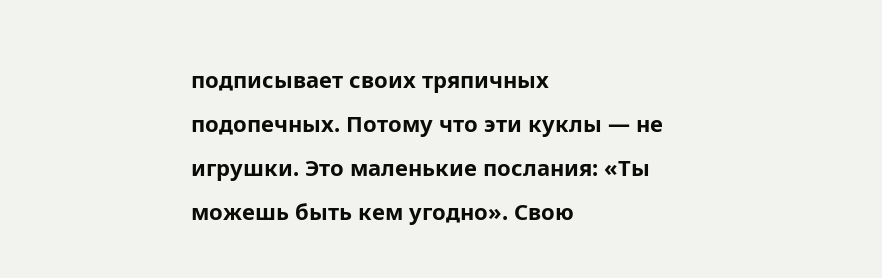подписывает своих тряпичных подопечных. Потому что эти куклы — не игрушки. Это маленькие послания: «Ты можешь быть кем угодно». Свою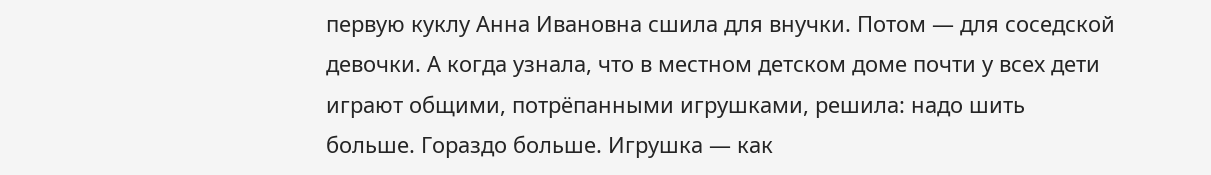первую куклу Анна Ивановна сшила для внучки. Потом — для соседской девочки. А когда узнала, что в местном детском доме почти у всех дети играют общими, потрёпанными игрушками, решила: надо шить больше. Гораздо больше. Игрушка — как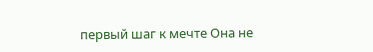первый шаг к мечте Она не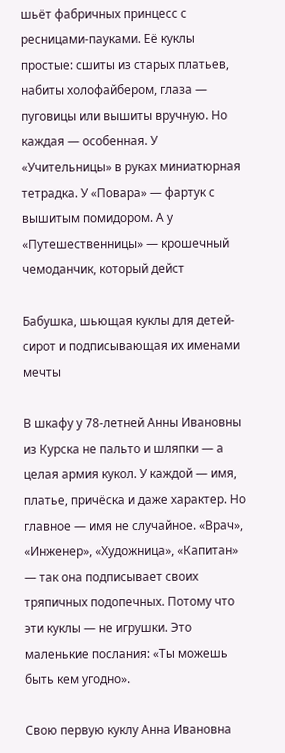шьёт фабричных принцесс с ресницами-пауками. Её куклы простые: сшиты из старых платьев, набиты холофайбером, глаза — пуговицы или вышиты вручную. Но каждая — особенная. У «Учительницы» в руках миниатюрная тетрадка. У «Повара» — фартук с вышитым помидором. А у «Путешественницы» — крошечный чемоданчик, который дейст

Бабушка, шьющая куклы для детей-сирот и подписывающая их именами мечты

В шкафу у 78-летней Анны Ивановны из Курска не пальто и шляпки — а целая армия кукол. У каждой — имя, платье, причёска и даже характер. Но главное — имя не случайное. «Врач», «Инженер», «Художница», «Капитан» — так она подписывает своих тряпичных подопечных. Потому что эти куклы — не игрушки. Это маленькие послания: «Ты можешь быть кем угодно».

Свою первую куклу Анна Ивановна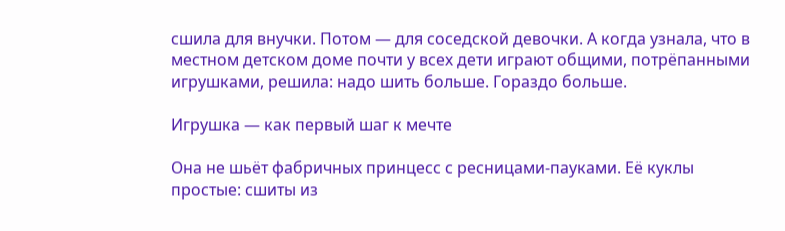сшила для внучки. Потом — для соседской девочки. А когда узнала, что в местном детском доме почти у всех дети играют общими, потрёпанными игрушками, решила: надо шить больше. Гораздо больше.

Игрушка — как первый шаг к мечте

Она не шьёт фабричных принцесс с ресницами-пауками. Её куклы простые: сшиты из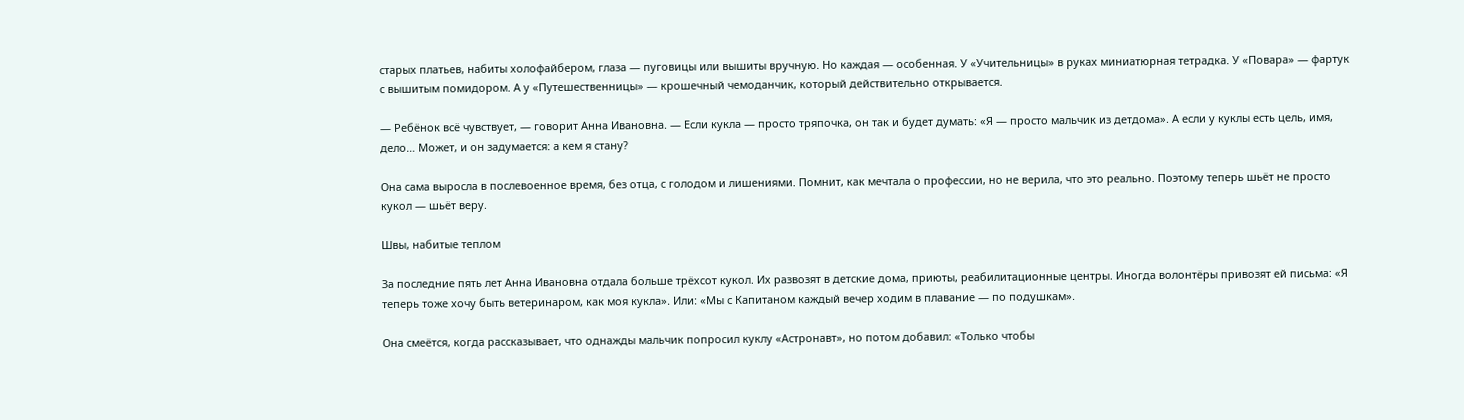старых платьев, набиты холофайбером, глаза — пуговицы или вышиты вручную. Но каждая — особенная. У «Учительницы» в руках миниатюрная тетрадка. У «Повара» — фартук с вышитым помидором. А у «Путешественницы» — крошечный чемоданчик, который действительно открывается.

— Ребёнок всё чувствует, — говорит Анна Ивановна. — Если кукла — просто тряпочка, он так и будет думать: «Я — просто мальчик из детдома». А если у куклы есть цель, имя, дело… Может, и он задумается: а кем я стану?

Она сама выросла в послевоенное время, без отца, с голодом и лишениями. Помнит, как мечтала о профессии, но не верила, что это реально. Поэтому теперь шьёт не просто кукол — шьёт веру.

Швы, набитые теплом

За последние пять лет Анна Ивановна отдала больше трёхсот кукол. Их развозят в детские дома, приюты, реабилитационные центры. Иногда волонтёры привозят ей письма: «Я теперь тоже хочу быть ветеринаром, как моя кукла». Или: «Мы с Капитаном каждый вечер ходим в плавание — по подушкам».

Она смеётся, когда рассказывает, что однажды мальчик попросил куклу «Астронавт», но потом добавил: «Только чтобы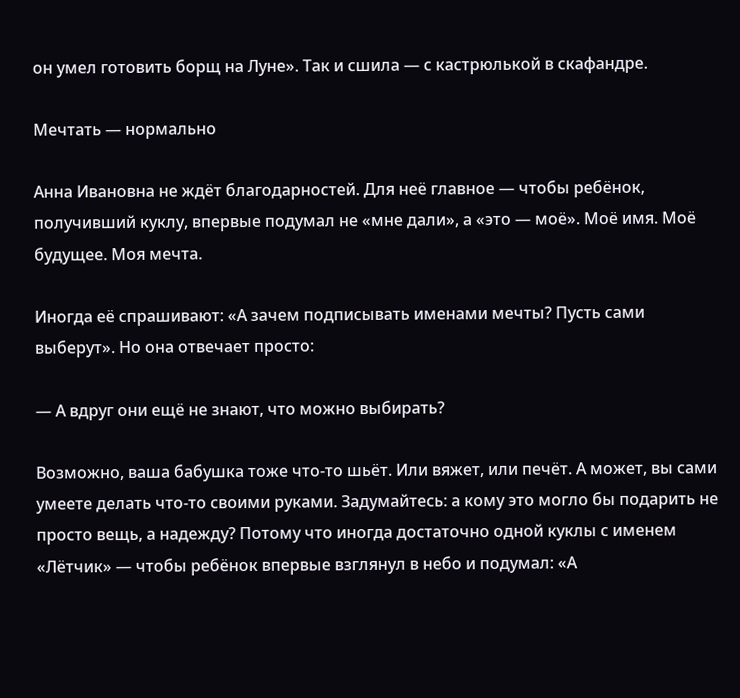он умел готовить борщ на Луне». Так и сшила — с кастрюлькой в скафандре.

Мечтать — нормально

Анна Ивановна не ждёт благодарностей. Для неё главное — чтобы ребёнок, получивший куклу, впервые подумал не «мне дали», а «это — моё». Моё имя. Моё будущее. Моя мечта.

Иногда её спрашивают: «А зачем подписывать именами мечты? Пусть сами выберут». Но она отвечает просто:

— А вдруг они ещё не знают, что можно выбирать?

Возможно, ваша бабушка тоже что-то шьёт. Или вяжет, или печёт. А может, вы сами умеете делать что-то своими руками. Задумайтесь: а кому это могло бы подарить не просто вещь, а надежду? Потому что иногда достаточно одной куклы с именем «Лётчик» — чтобы ребёнок впервые взглянул в небо и подумал: «А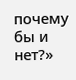почему бы и нет?»